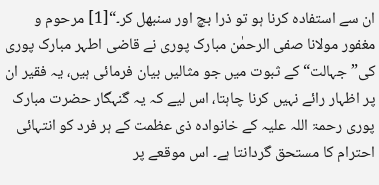ان سے استفادہ کرنا ہو تو ذرا بچ اور سنبھل کر۔“[1] مرحوم و مغفور مولانا صفی الرحمٰن مبارک پوری نے قاضی اطہر مبارک پوری کی”جہالت“ کے ثبوت میں جو مثالیں بیان فرمائی ہیں، یہ فقیر ان پر اظہار رائے نہیں کرنا چاہتا، اس لیے کہ یہ گنہگار حضرت مبارک پوری رحمۃ اللہ علیہ کے خانوادہ ذی عظمت کے ہر فرد کو انتہائی احترام کا مستحق گردانتا ہے۔ اس موقعے پر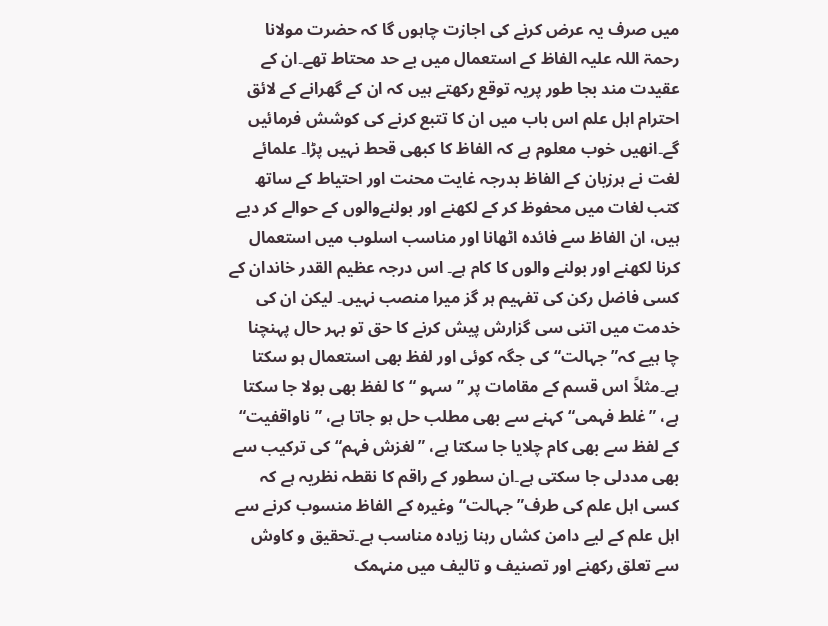میں صرف یہ عرض کرنے کی اجازت چاہوں گا کہ حضرت مولانا رحمۃ اللہ علیہ الفاظ کے استعمال میں بے حد محتاط تھے۔ان کے عقیدت مند بجا طور پریہ توقع رکھتے ہیں کہ ان کے گھرانے کے لائق احترام اہل علم اس باب میں ان کا تتبع کرنے کی کوشش فرمائیں گے۔انھیں خوب معلوم ہے کہ الفاظ کا کبھی قحط نہیں پڑا۔ علمائے لغت نے ہرزبان کے الفاظ بدرجہ غایت محنت اور احتیاط کے ساتھ کتب لغات میں محفوظ کر کے لکھنے اور بولنےوالوں کے حوالے کر دیے ہیں، ان الفاظ سے فائدہ اٹھانا اور مناسب اسلوب میں استعمال کرنا لکھنے اور بولنے والوں کا کام ہے۔ اس درجہ عظیم القدر خاندان کے کسی فاضل رکن کی تفہیم ہر گز میرا منصب نہیں۔ لیکن ان کی خدمت میں اتنی سی گزارش پیش کرنے کا حق تو بہر حال پہنچنا چا ہیے کہ”جہالت“ کی جگہ کوئی اور لفظ بھی استعمال ہو سکتا ہے۔مثلاً اس قسم کے مقامات پر ”سہو “کا لفظ بھی بولا جا سکتا ہے، ”غلط فہمی“ کہنے سے بھی مطلب حل ہو جاتا ہے، ”ناواقفیت“ کے لفظ سے بھی کام چلایا جا سکتا ہے، ”لغزش فہم“کی ترکیب سے بھی مددلی جا سکتی ہے۔ان سطور کے راقم کا نقطہ نظریہ ہے کہ کسی اہل علم کی طرف”جہالت“وغیرہ کے الفاظ منسوب کرنے سے اہل علم کے لیے دامن کشاں رہنا زیادہ مناسب ہے۔تحقیق و کاوش سے تعلق رکھنے اور تصنیف و تالیف میں منہمک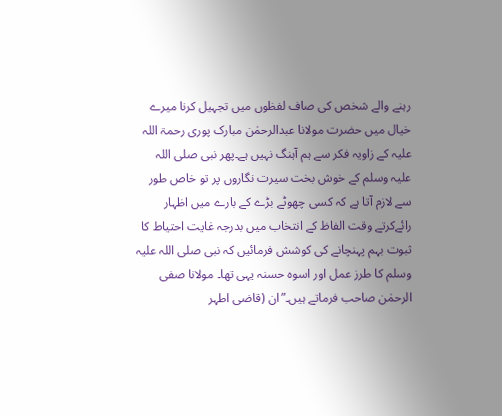رہنے والے شخص کی صاف لفظوں میں تجہیل کرنا میرے خیال میں حضرت مولانا عبدالرحمٰن مبارک پوری رحمۃ اللہ علیہ کے زاویہ فکر سے ہم آہنگ نہیں ہے۔پھر نبی صلی اللہ علیہ وسلم کے خوش بخت سیرت نگاروں پر تو خاص طور سے لازم آتا ہے کہ کسی چھوٹے بڑے کے بارے میں اظہار رائےکرتے وقت الفاظ کے انتخاب میں بدرجہ غایت احتیاط کا ثبوت بہم پہنچانے کی کوشش فرمائیں کہ نبی صلی اللہ علیہ وسلم کا طرز عمل اور اسوہ حسنہ یہی تھا۔ مولانا صفی الرحمٰن صاحب فرماتے ہیں۔”ان (قاضی اطہر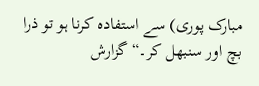مبارک پوری) سے استفادہ کرنا ہو تو ذرا بچ اور سنبھل کر۔“ گزارش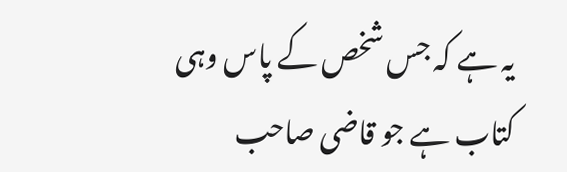یہ ہے کہ جس شخص کے پاس وہی کتاب ہے جو قاضی صاحب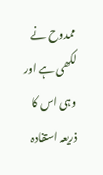ممدوح نے لکھی ہے اور وہی اس کا ذریعہ استفادہ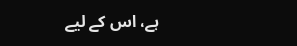ہے، اس کے لیے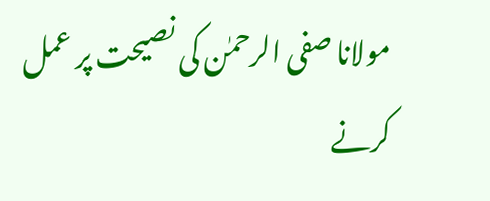مولانا صفی الرحمٰن کی نصیحت پر عمل کرنے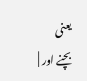یعنی بچنے اور |